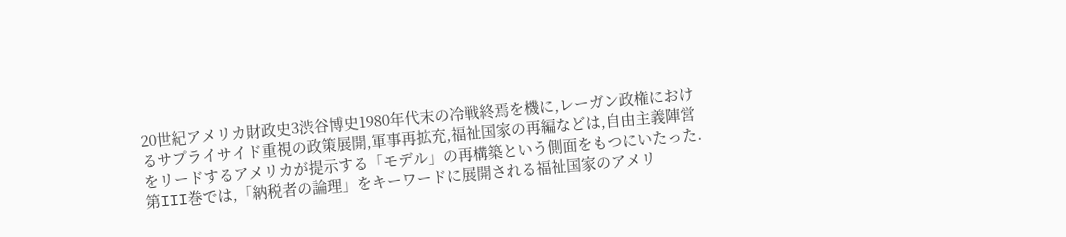20世紀アメリカ財政史3渋谷博史1980年代末の冷戦終焉を機に,レーガン政権におけるサプライサイド重視の政策展開,軍事再拡充,福祉国家の再編などは,自由主義陣営をリードするアメリカが提示する「モデル」の再構築という側面をもつにいたった.第III巻では,「納税者の論理」をキーワードに展開される福祉国家のアメリ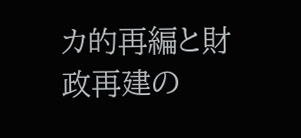カ的再編と財政再建の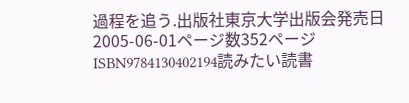過程を追う.出版社東京大学出版会発売日2005-06-01ページ数352ページISBN9784130402194読みたい読書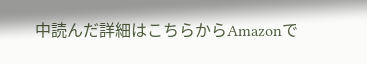中読んだ詳細はこちらからAmazonで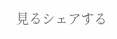見るシェアする